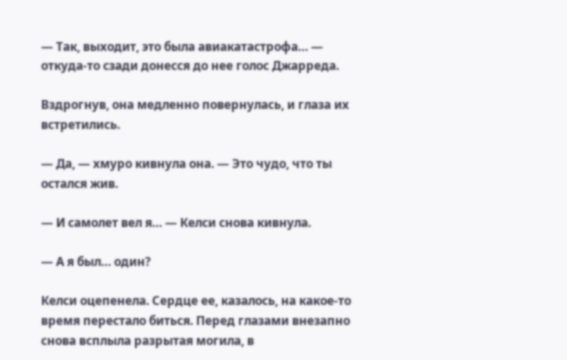— Так, выходит, это была авиакатастрофа… — откуда-то сзади донесся до нее голос Джарреда.

Вздрогнув, она медленно повернулась, и глаза их встретились.

— Да, — хмуро кивнула она. — Это чудо, что ты остался жив.

— И самолет вел я… — Келси снова кивнула.

— А я был… один?

Келси оцепенела. Сердце ее, казалось, на какое-то время перестало биться. Перед глазами внезапно снова всплыла разрытая могила, в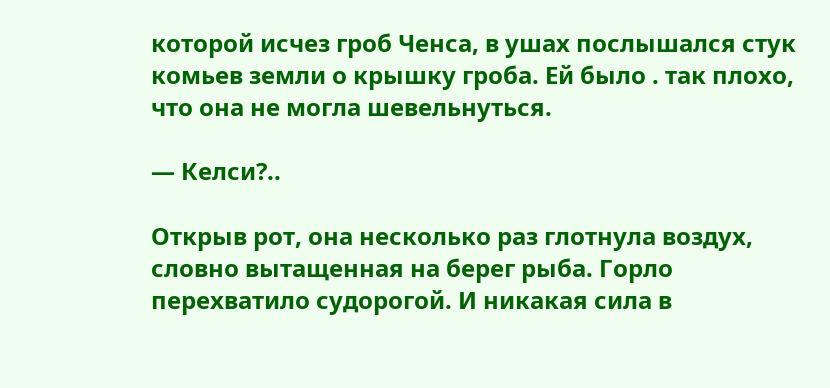которой исчез гроб Ченса, в ушах послышался стук комьев земли о крышку гроба. Ей было . так плохо, что она не могла шевельнуться.

— Келси?..

Открыв рот, она несколько раз глотнула воздух, словно вытащенная на берег рыба. Горло перехватило судорогой. И никакая сила в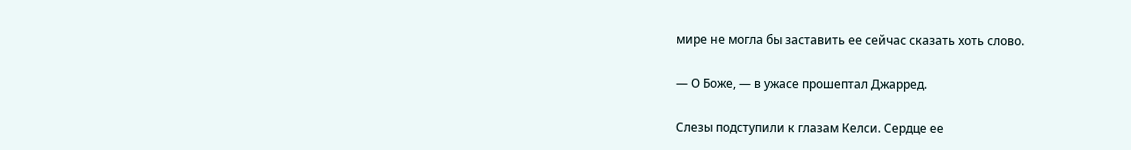мире не могла бы заставить ее сейчас сказать хоть слово.

— О Боже, — в ужасе прошептал Джарред.

Слезы подступили к глазам Келси. Сердце ее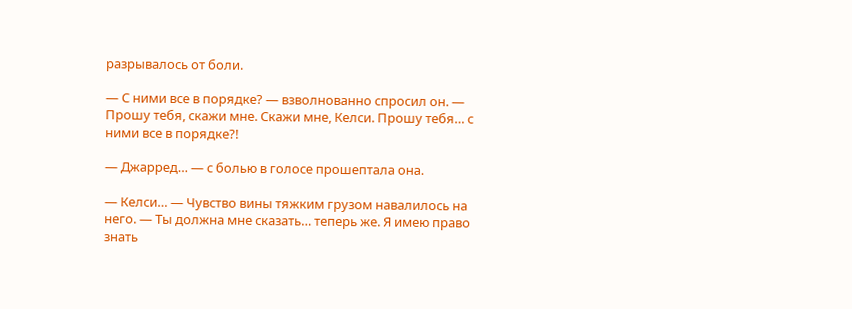разрывалось от боли.

— С ними все в порядке? — взволнованно спросил он. — Прошу тебя, скажи мне. Скажи мне, Келси. Прошу тебя… с ними все в порядке?!

— Джарред… — с болью в голосе прошептала она.

— Келси… — Чувство вины тяжким грузом навалилось на него. — Ты должна мне сказать… теперь же. Я имею право знать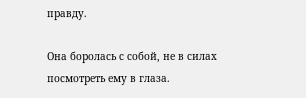правду.

Она боролась с собой, не в силах посмотреть ему в глаза.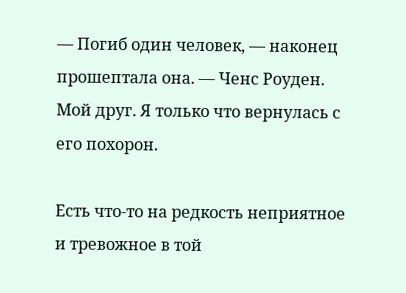— Погиб один человек, — наконец прошептала она. — Ченс Роуден. Мой друг. Я только что вернулась с его похорон.

Есть что-то на редкость неприятное и тревожное в той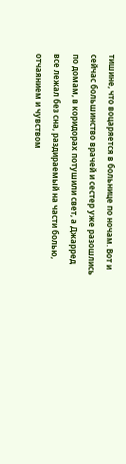тишине, что воцаряется в больнице по ночам. Вот и сейчас большинство врачей и сестер уже разошлись по домам, в коридорах потушили свет, а Джарред все лежал без сна, раздираемый на части болью, отчаянием и чувством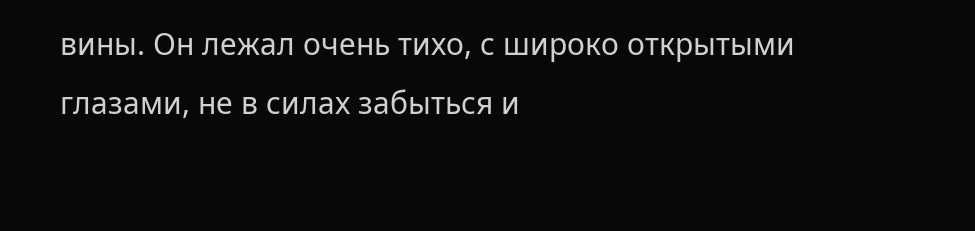вины. Он лежал очень тихо, с широко открытыми глазами, не в силах забыться и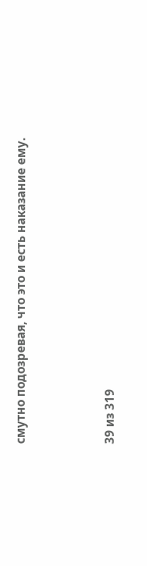смутно подозревая, что это и есть наказание ему.



39 из 319